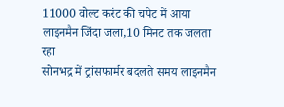11000 वोल्ट करंट की चपेट में आया लाइनमैन जिंदा जला,10 मिनट तक जलता रहा
सोनभद्र में ट्रांसफार्मर बदलते समय लाइनमैन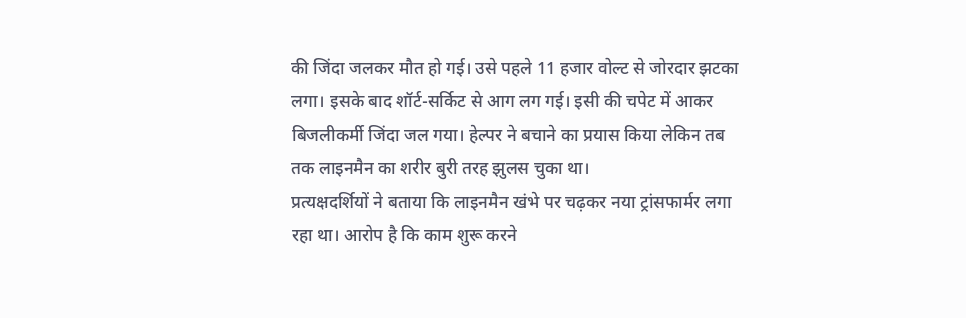की जिंदा जलकर मौत हो गई। उसे पहले 11 हजार वोल्ट से जोरदार झटका लगा। इसके बाद शॉर्ट-सर्किट से आग लग गई। इसी की चपेट में आकर बिजलीकर्मी जिंदा जल गया। हेल्पर ने बचाने का प्रयास किया लेकिन तब तक लाइनमैन का शरीर बुरी तरह झुलस चुका था।
प्रत्यक्षदर्शियों ने बताया कि लाइनमैन खंभे पर चढ़कर नया ट्रांसफार्मर लगा रहा था। आरोप है कि काम शुरू करने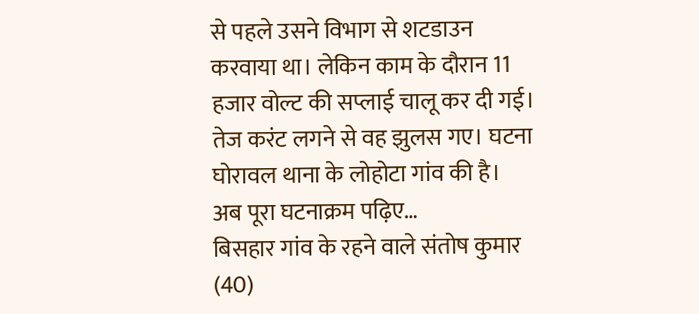से पहले उसने विभाग से शटडाउन करवाया था। लेकिन काम के दौरान 11 हजार वोल्ट की सप्लाई चालू कर दी गई। तेज करंट लगने से वह झुलस गए। घटना घोरावल थाना के लोहोटा गांव की है।
अब पूरा घटनाक्रम पढ़िए…
बिसहार गांव के रहने वाले संतोष कुमार (40)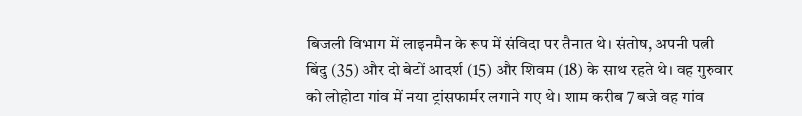बिजली विभाग में लाइनमैन के रूप में संविदा पर तैनात थे। संतोष, अपनी पत्नी बिंदु (35) और दो बेटों आदर्श (15) और शिवम (18) के साथ रहते थे। वह गुरुवार को लोहोटा गांव में नया ट्रांसफार्मर लगाने गए थे। शाम करीब 7 बजे वह गांव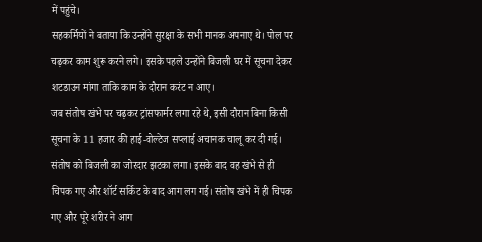में पहुंचे।
सहकर्मियों ने बताया कि उन्होंने सुरक्षा के सभी मानक अपनाए थे। पोल पर चढ़कर काम शुरू करने लगे। इसके पहले उन्होंने बिजली घर में सूचना देकर शटडाउन मांगा ताकि काम के दौरान करंट न आए।
जब संतोष खंभे पर चढ़कर ट्रांसफार्मर लगा रहे थे, इसी दौरान बिना किसी सूचना के 11 हजार की हाई-वोल्टेज सप्लाई अचानक चालू कर दी गई। संतोष को बिजली का जोरदार झटका लगा। इसके बाद वह खंभे से ही चिपक गए और शॉर्ट सर्किट के बाद आग लग गई। संतोष खंभे में ही चिपक गए और पूरे शरीर ने आग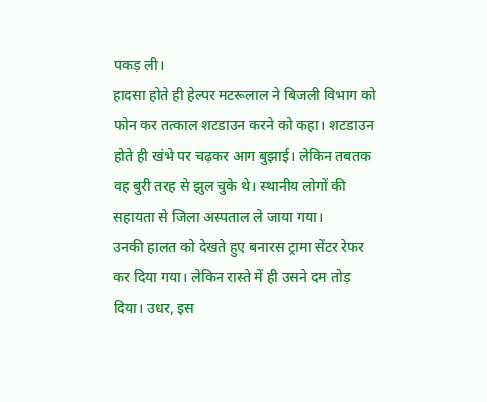पकड़ ली।
हादसा होते ही हेल्पर मटरूलाल ने बिजली विभाग को फोन कर तत्काल शटडाउन करने को कहा। शटडाउन होते ही खंभे पर चढ़कर आग बुझाई। लेकिन तबतक वह बुरी तरह से झुल चुके थे। स्थानीय लोगों की सहायता से जिला अस्पताल ले जाया गया।
उनकी हालत को देखते हुए बनारस ट्रामा सेंटर रेफर कर दिया गया। लेकिन रास्ते में ही उसने दम तोड़ दिया। उधर, इस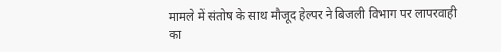मामले में संतोष के साथ मौजूद हेल्पर ने बिजली विभाग पर लापरवाही का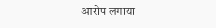आरोप लगाया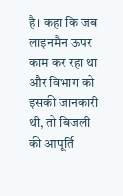है। कहा कि जब लाइनमैन ऊपर काम कर रहा था और विभाग को इसकी जानकारी थी, तो बिजली की आपूर्ति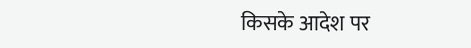किसके आदेश पर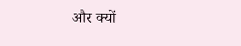और क्यों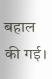बहाल की गई।